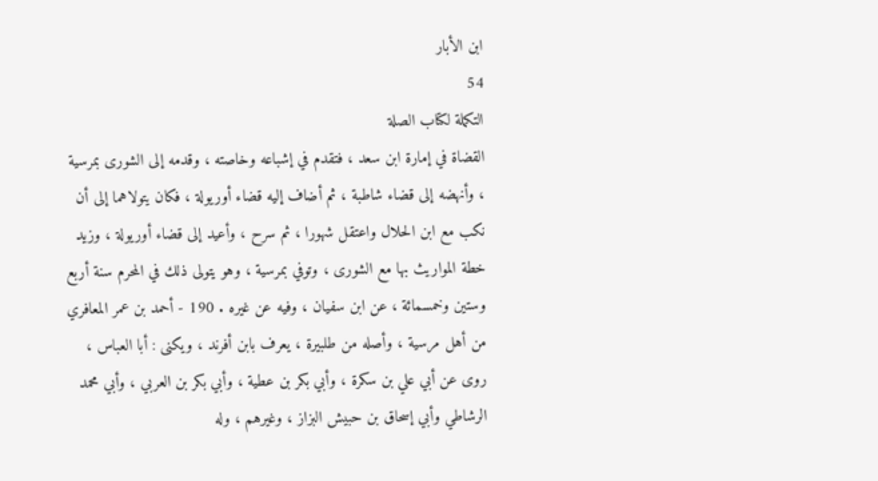ابن الأبار
54
التكملة لكتاب الصلة
القضاة في إمارة ابن سعد ، فتقدم في إشباعه وخاصته ، وقدمه إلى الشورى بمرسية ، وأنهضه إلى قضاء شاطبة ، ثم أضاف إليه قضاء أوريولة ، فكان يتولاهما إلى أن نكب مع ابن الحلال واعتقل شهورا ، ثم سرح ، وأعيد إلى قضاء أوريولة ، وزيد خطة المواريث بها مع الشورى ، وتوفي بمرسية ، وهو يتولى ذلك في المحرم سنة أربع وستين وخمسمائة ، عن ابن سفيان ، وفيه عن غيره . 190 - أحمد بن عمر المعافري من أهل مرسية ، وأصله من طلبيرة ، يعرف بابن أفرند ، ويكنى : أبا العباس ، روى عن أبي علي بن سكرة ، وأبي بكر بن عطية ، وأبي بكر بن العربي ، وأبي محمد الرشاطي وأبي إسحاق بن حبيش البزاز ، وغيرهم ، وله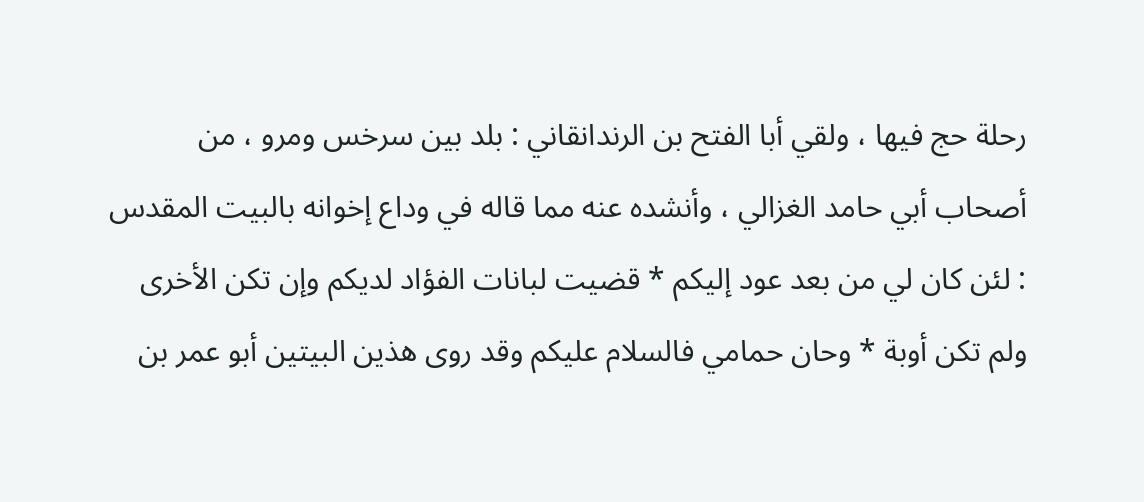رحلة حج فيها ، ولقي أبا الفتح بن الرندانقاني : بلد بين سرخس ومرو ، من أصحاب أبي حامد الغزالي ، وأنشده عنه مما قاله في وداع إخوانه بالبيت المقدس : لئن كان لي من بعد عود إليكم * قضيت لبانات الفؤاد لديكم وإن تكن الأخرى ولم تكن أوبة * وحان حمامي فالسلام عليكم وقد روى هذين البيتين أبو عمر بن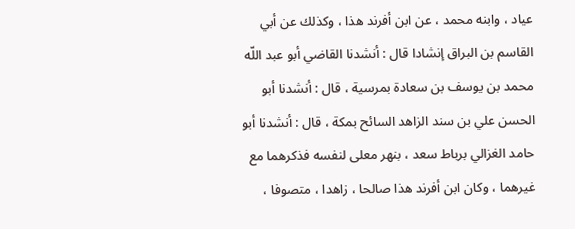عياد ، وابنه محمد ، عن ابن أفرند هذا ، وكذلك عن أبي القاسم بن البراق إنشادا قال : أنشدنا القاضي أبو عبد اللّه محمد بن يوسف بن سعادة بمرسية ، قال : أنشدنا أبو الحسن علي بن سند الزاهد السائح بمكة ، قال : أنشدنا أبو حامد الغزالي برباط سعد ، بنهر معلى لنفسه فذكرهما مع غيرهما ، وكان ابن أفرند هذا صالحا ، زاهدا ، متصوفا ،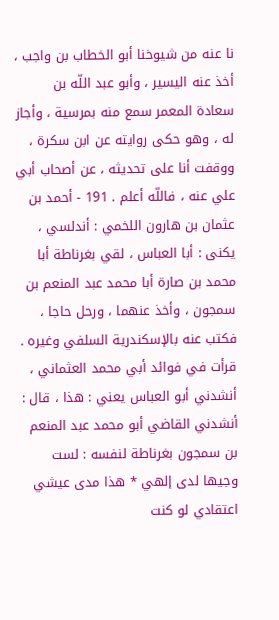نا عنه من شيوخنا أبو الخطاب بن واجب ، أخذ عنه اليسير ، وأبو عبد اللّه بن سعادة المعمر سمع منه بمرسية ، وأجاز له ، وهو حكى روايته عن ابن سكرة ، ووقفت أنا على تحديثه ، عن أصحاب أبي علي عنه ، فاللّه أعلم . 191 - أحمد بن عثمان بن هارون اللخمي : أندلسي ، يكنى : أبا العباس ، لقي بغرناطة أبا محمد بن صارة أبا محمد عبد المنعم بن سمجون ، وأخذ عنهما ، ورحل حاجا ، فكتب عنه بالإسكندرية السلفي وغيره . قرأت في فوائد أبي محمد العثماني ، أنشدني أبو العباس يعني : هذا ، قال : أنشدني القاضي أبو محمد عبد المنعم بن سمجون بغرناطة لنفسه : لست وجيها لدى إلهي * هذا مدى عيشي اعتقادي لو كنت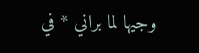وجيها لما براني * في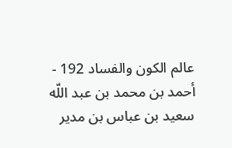عالم الكون والفساد 192 - أحمد بن محمد بن عبد اللّه سعيد بن عباس بن مدير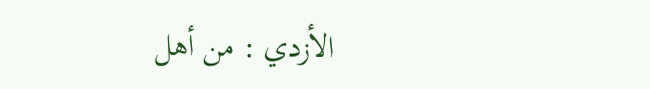الأزدي : من أهل